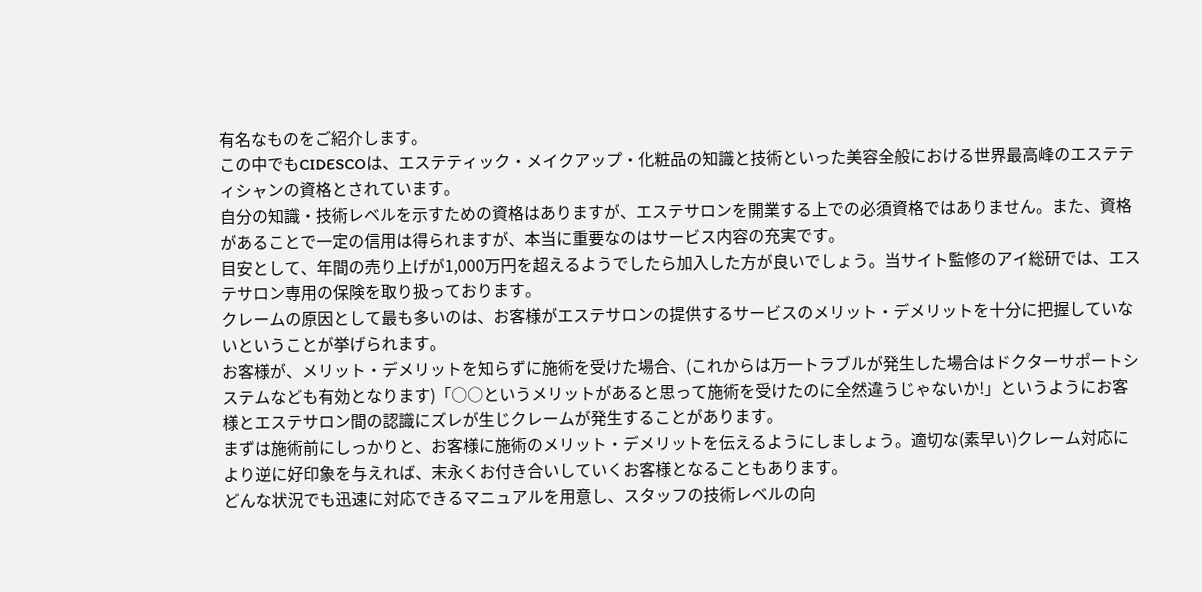有名なものをご紹介します。
この中でもCIDESCOは、エステティック・メイクアップ・化粧品の知識と技術といった美容全般における世界最高峰のエステティシャンの資格とされています。
自分の知識・技術レベルを示すための資格はありますが、エステサロンを開業する上での必須資格ではありません。また、資格があることで一定の信用は得られますが、本当に重要なのはサービス内容の充実です。
目安として、年間の売り上げが1,000万円を超えるようでしたら加入した方が良いでしょう。当サイト監修のアイ総研では、エステサロン専用の保険を取り扱っております。
クレームの原因として最も多いのは、お客様がエステサロンの提供するサービスのメリット・デメリットを十分に把握していないということが挙げられます。
お客様が、メリット・デメリットを知らずに施術を受けた場合、(これからは万一トラブルが発生した場合はドクターサポートシステムなども有効となります)「○○というメリットがあると思って施術を受けたのに全然違うじゃないか!」というようにお客様とエステサロン間の認識にズレが生じクレームが発生することがあります。
まずは施術前にしっかりと、お客様に施術のメリット・デメリットを伝えるようにしましょう。適切な(素早い)クレーム対応により逆に好印象を与えれば、末永くお付き合いしていくお客様となることもあります。
どんな状況でも迅速に対応できるマニュアルを用意し、スタッフの技術レベルの向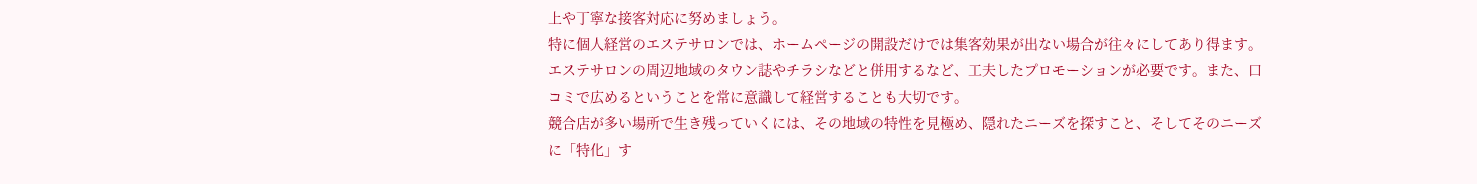上や丁寧な接客対応に努めましょう。
特に個人経営のエステサロンでは、ホームページの開設だけでは集客効果が出ない場合が往々にしてあり得ます。エステサロンの周辺地域のタウン誌やチラシなどと併用するなど、工夫したプロモーションが必要です。また、口コミで広めるということを常に意識して経営することも大切です。
競合店が多い場所で生き残っていくには、その地域の特性を見極め、隠れたニーズを探すこと、そしてそのニーズに「特化」す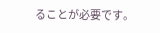ることが必要です。